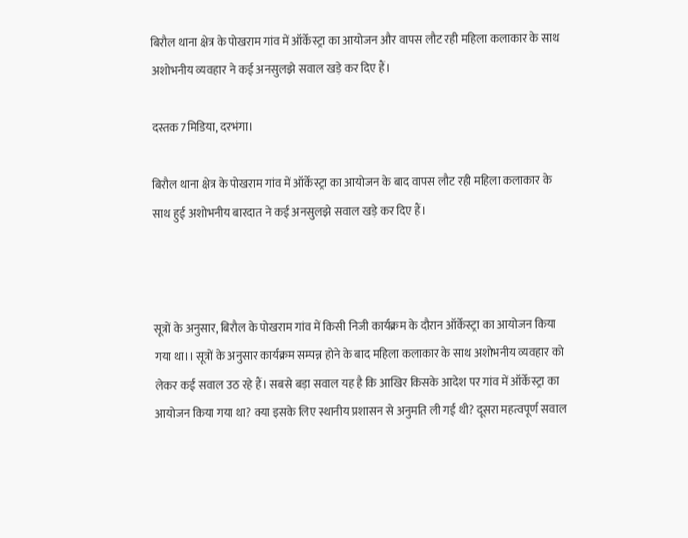बिरौल थाना क्षेत्र के पोखराम गांव में ऑर्केस्ट्रा का आयोजन और वापस लौट रही महिला कलाकार के साथ अशोभनीय व्यवहार ने कई अनसुलझे सवाल खड़े कर दिए हैं।

दस्तक7मिडिया, दरभंगा।

बिरौल थाना क्षेत्र के पोखराम गांव में ऑर्केस्ट्रा का आयोजन के बाद वापस लौट रही महिला कलाकार के साथ हुई अशोभनीय बारदात ने कई अनसुलझे सवाल खड़े कर दिए हैं।



सूत्रों के अनुसार, बिरौल के पोखराम गांव में किसी निजी कार्यक्रम के दौरान ऑर्केस्ट्रा का आयोजन किया गया था।। सूत्रों के अनुसार कार्यक्रम सम्पन्न होने के बाद महिला कलाकार के साथ अशोभनीय व्यवहार को लेकर कई सवाल उठ रहे हैं। सबसे बड़ा सवाल यह है कि आखिर किसके आदेश पर गांव में ऑर्केस्ट्रा का आयोजन किया गया था? क्या इसके लिए स्थानीय प्रशासन से अनुमति ली गई थी? दूसरा महत्वपूर्ण सवाल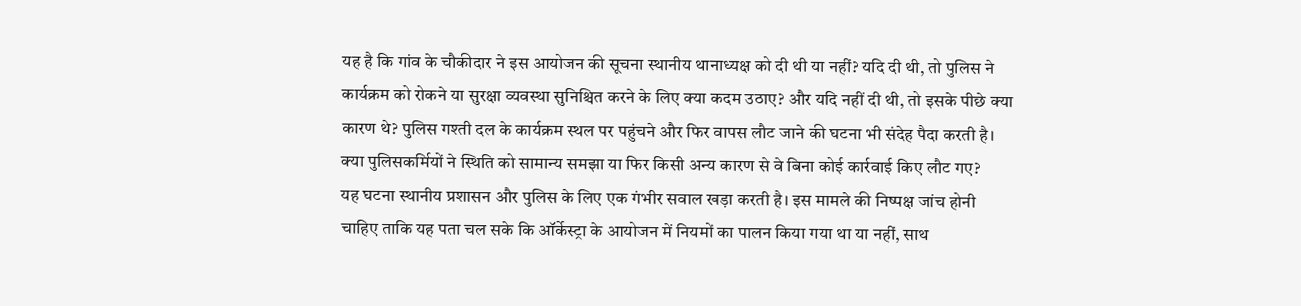यह है कि गांव के चौकीदार ने इस आयोजन की सूचना स्थानीय थानाध्यक्ष को दी थी या नहीं? यदि दी थी, तो पुलिस ने कार्यक्रम को रोकने या सुरक्षा व्यवस्था सुनिश्चित करने के लिए क्या कदम उठाए? और यदि नहीं दी थी, तो इसके पीछे क्या कारण थे? पुलिस गश्ती दल के कार्यक्रम स्थल पर पहुंचने और फिर वापस लौट जाने की घटना भी संदेह पैदा करती है। क्या पुलिसकर्मियों ने स्थिति को सामान्य समझा या फिर किसी अन्य कारण से वे बिना कोई कार्रवाई किए लौट गए?
यह घटना स्थानीय प्रशासन और पुलिस के लिए एक गंभीर सवाल खड़ा करती है। इस मामले की निष्पक्ष जांच होनी चाहिए ताकि यह पता चल सके कि ऑर्केस्ट्रा के आयोजन में नियमों का पालन किया गया था या नहीं, साथ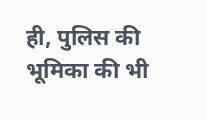ही, पुलिस की भूमिका की भी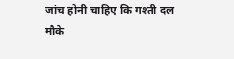जांच होनी चाहिए कि गश्ती दल मौके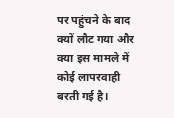पर पहुंचने के बाद क्यों लौट गया और क्या इस मामले में कोई लापरवाही बरती गई है।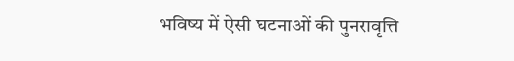भविष्य में ऐसी घटनाओं की पुनरावृत्ति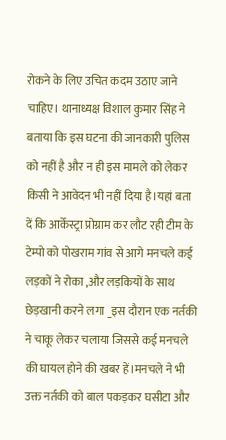रोकने के लिए उचित कदम उठाए जाने चाहिए। थानाध्यक्ष विशाल कुमार सिंह ने बताया कि इस घटना की जानकारी पुलिस को नहीं है और न ही इस मामले को लेकर किसी ने आवेदन भी नहीं दिया है।यहां बता दें कि आर्केस्ट्रा प्रोग्राम कर लौट रही टीम के टेम्पो को पोखराम गांव से आगे मनचले कई लड़कों ने रोका ,और लड़कियों के साथ छेड़खानी करने लगा _इस दौरान एक नर्तकी ने चाकू लेकर चलाया जिससे कई मनचले की घायल होने की खबर हें।मनचले ने भी उक्त नर्तकी को बाल पकड़कर घसीटा और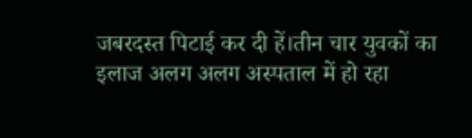जबरदस्त पिटाई कर दी हें।तीन चार युवकों का इलाज अलग अलग अस्पताल में हो रहा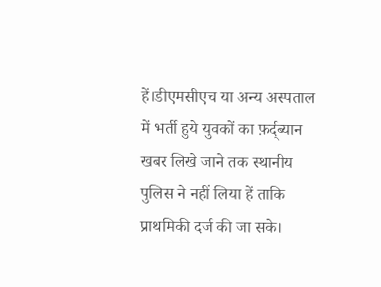हें।डीएमसीएच या अन्य अस्पताल में भर्ती हुये युवकों का फ़र्द्ब्यान खबर लिखे जाने तक स्थानीय पुलिस ने नहीं लिया हें ताकि प्राथमिकी दर्ज की जा सके।